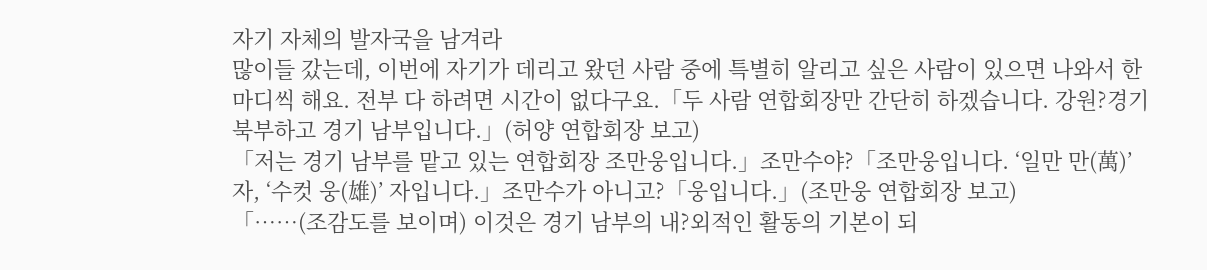자기 자체의 발자국을 남겨라
많이들 갔는데, 이번에 자기가 데리고 왔던 사람 중에 특별히 알리고 싶은 사람이 있으면 나와서 한마디씩 해요. 전부 다 하려면 시간이 없다구요.「두 사람 연합회장만 간단히 하겠습니다. 강원?경기 북부하고 경기 남부입니다.」(허양 연합회장 보고)
「저는 경기 남부를 맡고 있는 연합회장 조만웅입니다.」조만수야?「조만웅입니다. ‘일만 만(萬)’ 자, ‘수컷 웅(雄)’ 자입니다.」조만수가 아니고?「웅입니다.」(조만웅 연합회장 보고)
「……(조감도를 보이며) 이것은 경기 남부의 내?외적인 활동의 기본이 되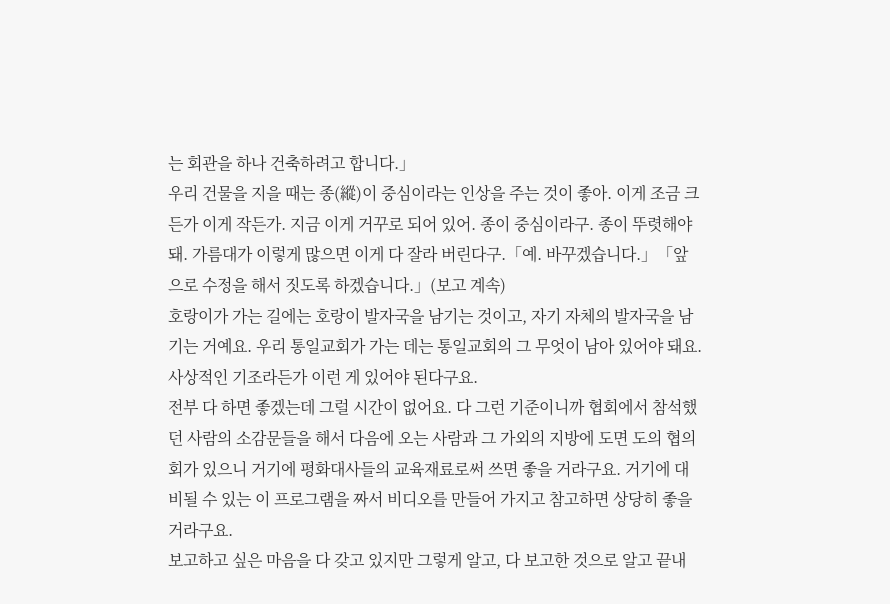는 회관을 하나 건축하려고 합니다.」
우리 건물을 지을 때는 종(縱)이 중심이라는 인상을 주는 것이 좋아. 이게 조금 크든가 이게 작든가. 지금 이게 거꾸로 되어 있어. 종이 중심이라구. 종이 뚜렷해야 돼. 가름대가 이렇게 많으면 이게 다 잘라 버린다구.「예. 바꾸겠습니다.」「앞으로 수정을 해서 짓도록 하겠습니다.」(보고 계속)
호랑이가 가는 길에는 호랑이 발자국을 남기는 것이고, 자기 자체의 발자국을 남기는 거예요. 우리 통일교회가 가는 데는 통일교회의 그 무엇이 남아 있어야 돼요. 사상적인 기조라든가 이런 게 있어야 된다구요.
전부 다 하면 좋겠는데 그럴 시간이 없어요. 다 그런 기준이니까 협회에서 참석했던 사람의 소감문들을 해서 다음에 오는 사람과 그 가외의 지방에 도면 도의 협의회가 있으니 거기에 평화대사들의 교육재료로써 쓰면 좋을 거라구요. 거기에 대비될 수 있는 이 프로그램을 짜서 비디오를 만들어 가지고 참고하면 상당히 좋을 거라구요.
보고하고 싶은 마음을 다 갖고 있지만 그렇게 알고, 다 보고한 것으로 알고 끝내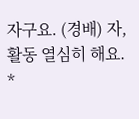자구요. (경배) 자, 활동 열심히 해요. *